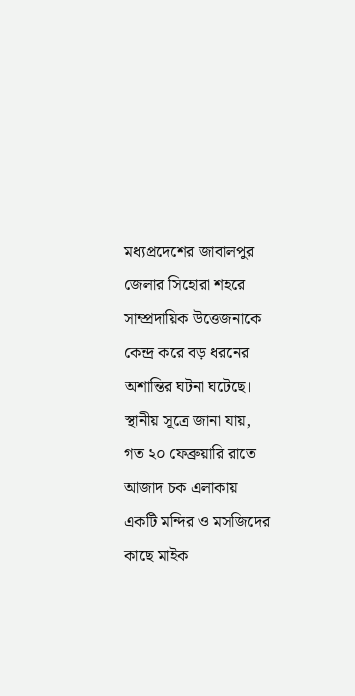মধ্যপ্রদেশের জাবালপুর জেলার সিহোরা শহরে সাম্প্রদায়িক উত্তেজনাকে কেন্দ্র করে বড় ধরনের অশান্তির ঘটনা ঘটেছে। স্থানীয় সূত্রে জানা যায়, গত ২০ ফেব্রুয়ারি রাতে আজাদ চক এলাকায় একটি মন্দির ও মসজিদের কাছে মাইক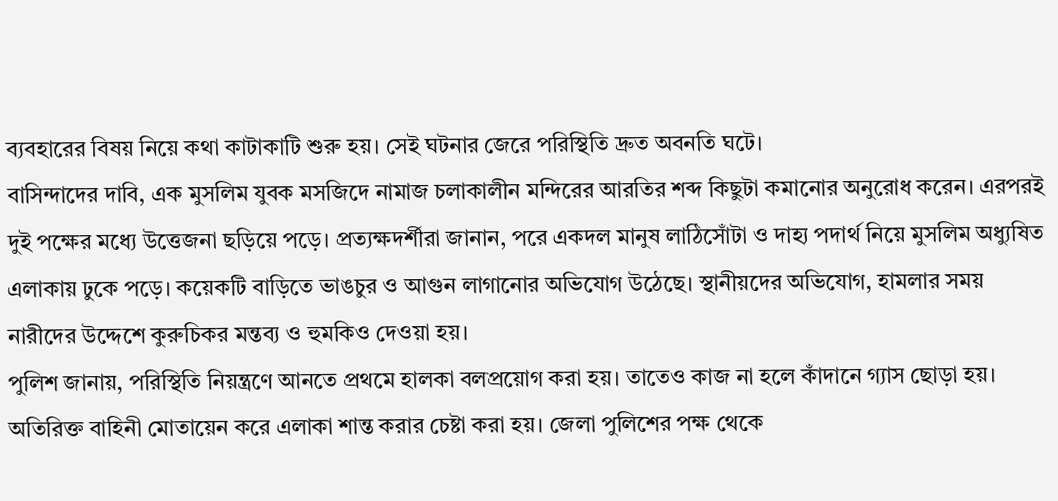ব্যবহারের বিষয় নিয়ে কথা কাটাকাটি শুরু হয়। সেই ঘটনার জেরে পরিস্থিতি দ্রুত অবনতি ঘটে।
বাসিন্দাদের দাবি, এক মুসলিম যুবক মসজিদে নামাজ চলাকালীন মন্দিরের আরতির শব্দ কিছুটা কমানোর অনুরোধ করেন। এরপরই দুই পক্ষের মধ্যে উত্তেজনা ছড়িয়ে পড়ে। প্রত্যক্ষদর্শীরা জানান, পরে একদল মানুষ লাঠিসোঁটা ও দাহ্য পদার্থ নিয়ে মুসলিম অধ্যুষিত এলাকায় ঢুকে পড়ে। কয়েকটি বাড়িতে ভাঙচুর ও আগুন লাগানোর অভিযোগ উঠেছে। স্থানীয়দের অভিযোগ, হামলার সময় নারীদের উদ্দেশে কুরুচিকর মন্তব্য ও হুমকিও দেওয়া হয়।
পুলিশ জানায়, পরিস্থিতি নিয়ন্ত্রণে আনতে প্রথমে হালকা বলপ্রয়োগ করা হয়। তাতেও কাজ না হলে কাঁদানে গ্যাস ছোড়া হয়। অতিরিক্ত বাহিনী মোতায়েন করে এলাকা শান্ত করার চেষ্টা করা হয়। জেলা পুলিশের পক্ষ থেকে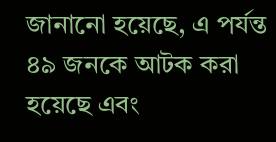জানানো হয়েছে, এ পর্যন্ত ৪৯ জনকে আটক করা হয়েছে এবং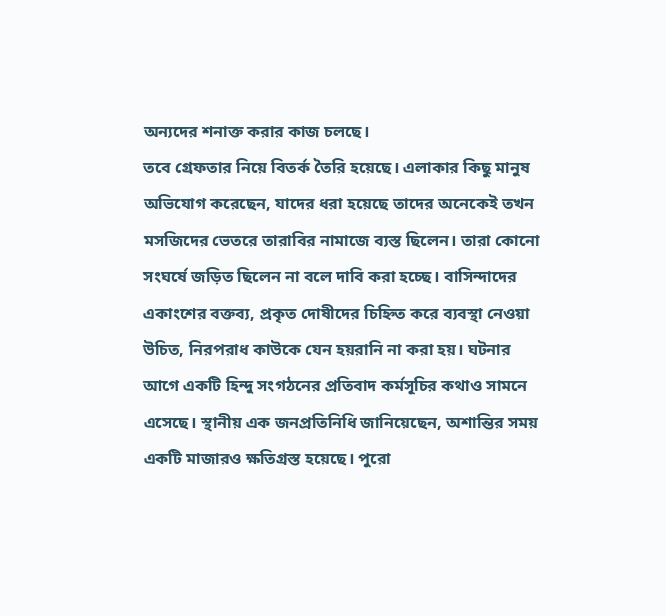অন্যদের শনাক্ত করার কাজ চলছে।
তবে গ্রেফতার নিয়ে বিতর্ক তৈরি হয়েছে। এলাকার কিছু মানুষ অভিযোগ করেছেন, যাদের ধরা হয়েছে তাদের অনেকেই তখন মসজিদের ভেতরে তারাবির নামাজে ব্যস্ত ছিলেন। তারা কোনো সংঘর্ষে জড়িত ছিলেন না বলে দাবি করা হচ্ছে। বাসিন্দাদের একাংশের বক্তব্য, প্রকৃত দোষীদের চিহ্নিত করে ব্যবস্থা নেওয়া উচিত, নিরপরাধ কাউকে যেন হয়রানি না করা হয়। ঘটনার আগে একটি হিন্দু সংগঠনের প্রতিবাদ কর্মসূচির কথাও সামনে এসেছে। স্থানীয় এক জনপ্রতিনিধি জানিয়েছেন, অশান্তির সময় একটি মাজারও ক্ষতিগ্রস্ত হয়েছে। পুরো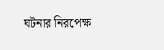ঘটনার নিরপেক্ষ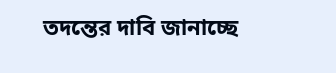তদন্তের দাবি জানাচ্ছে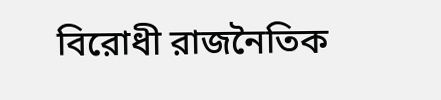বিরোধী রাজনৈতিক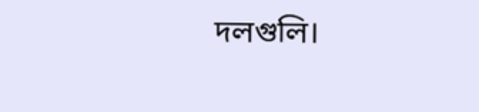দলগুলি।